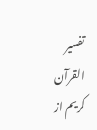تفسیر القرآن کریم از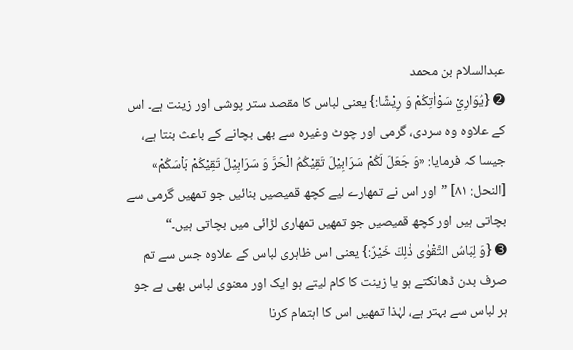عبدالسلام بن محمد
➋ {يُوَارِيْ سَوْاٰتِكُمْ وَ رِيْشًا:} یعنی لباس کا مقصد ستر پوشی اور زینت ہے۔ اس کے علاوہ وہ سردی، گرمی اور چوٹ وغیرہ سے بھی بچانے کے باعث بنتا ہے، جیسا کہ فرمایا: «وَ جَعَلَ لَكُمْ سَرَابِيْلَ تَقِيْكُمُ الْحَرَّ وَ سَرَابِيْلَ تَقِيْكُمْ بَاْسَكُمْ» [النحل: ۸۱] ”اور اس نے تمھارے لیے کچھ قمیصیں بنائیں جو تمھیں گرمی سے بچاتی ہیں اور کچھ قمیصیں جو تمھیں تمھاری لڑائی میں بچاتی ہیں۔“
➌ {وَ لِبَاسُ التَّقْوٰى ذٰلِكَ خَيْرٌ:} یعنی اس ظاہری لباس کے علاوہ جس سے تم صرف بدن ڈھانکتے ہو یا زینت کا کام لیتے ہو ایک اور معنوی لباس بھی ہے جو ہر لباس سے بہتر ہے، لہٰذا تمھیں اس کا اہتمام کرنا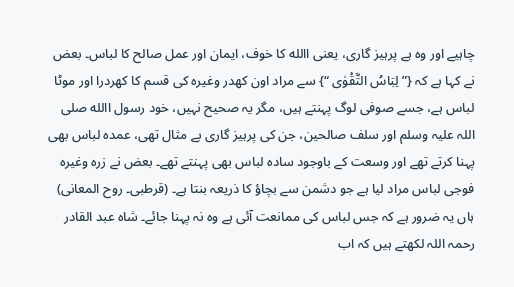چاہیے اور وہ ہے پرہیز گاری، یعنی االله کا خوف، ایمان اور عمل صالح کا لباس۔ بعض نے کہا ہے کہ {” لِبَاسُ التَّقْوٰى “} سے مراد اون کھدر وغیرہ کی قسم کا کھردرا اور موٹا لباس ہے، جسے صوفی لوگ پہنتے ہیں، مگر یہ صحیح نہیں، خود رسول االله صلی اللہ علیہ وسلم اور سلف صالحین، جن کی پرہیز گاری بے مثال تھی، عمدہ لباس بھی پہنا کرتے تھے اور وسعت کے باوجود سادہ لباس بھی پہنتے تھے۔ بعض نے زرہ وغیرہ فوجی لباس مراد لیا ہے جو دشمن سے بچاؤ کا ذریعہ بنتا ہے۔ (قرطبی۔ روح المعانی) ہاں یہ ضرور ہے کہ جس لباس کی ممانعت آئی ہے وہ نہ پہنا جائے۔ شاہ عبد القادر رحمہ اللہ لکھتے ہیں کہ اب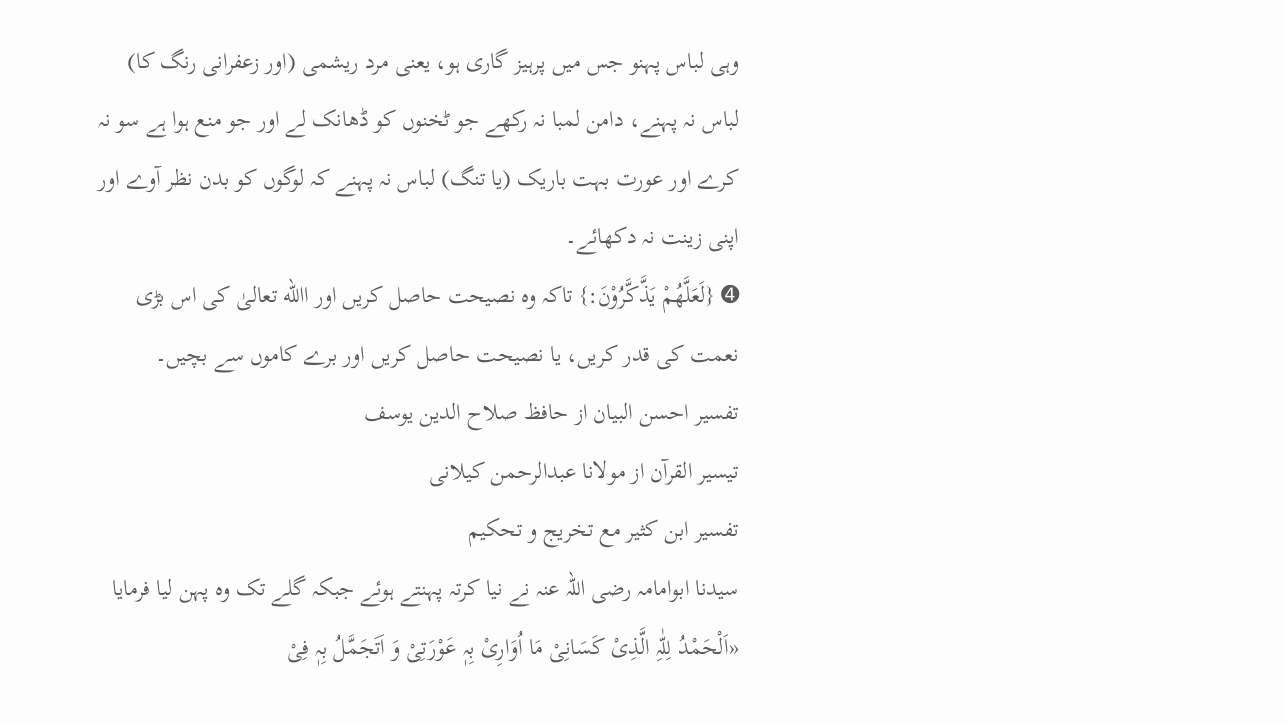وہی لباس پہنو جس میں پرہیز گاری ہو، یعنی مرد ریشمی (اور زعفرانی رنگ کا) لباس نہ پہنے، دامن لمبا نہ رکھے جو ٹخنوں کو ڈھانک لے اور جو منع ہوا ہے سو نہ کرے اور عورت بہت باریک (یا تنگ) لباس نہ پہنے کہ لوگوں کو بدن نظر آوے اور اپنی زینت نہ دکھائے۔
➍ {لَعَلَّهُمْ يَذَّكَّرُوْنَ:} تاکہ وہ نصیحت حاصل کریں اور االله تعالیٰ کی اس بڑی نعمت کی قدر کریں، یا نصیحت حاصل کریں اور برے کاموں سے بچیں۔
تفسیر احسن البیان از حافظ صلاح الدین یوسف
تيسير القرآن از مولانا عبدالرحمن کیلانی
تفسیر ابن کثیر مع تخریج و تحکیم
سیدنا ابوامامہ رضی اللہ عنہ نے نیا کرتہ پہنتے ہوئے جبکہ گلے تک وہ پہن لیا فرمایا «اَلْحَمْدُ لِلّٰہِ الَّذِیْ کَسَانِیْ مَا اُوَارِیْ بِہٖ عَوْرَتِیْ وَ اَتَجَمَّلُ بِہٖ فِیْ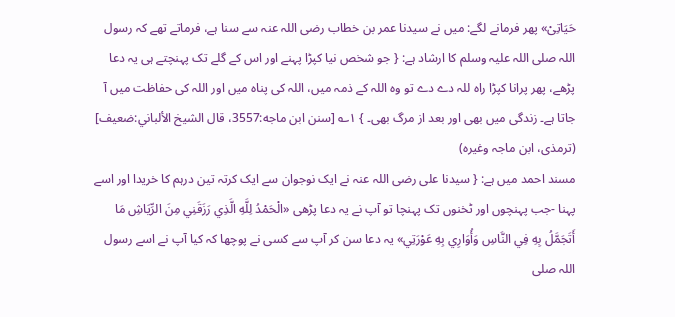حَیَاتِیْ» پھر فرمانے لگے: میں نے سیدنا عمر بن خطاب رضی اللہ عنہ سے سنا ہے، فرماتے تھے کہ رسول اللہ صلی اللہ علیہ وسلم کا ارشاد ہے: { جو شخص نیا کپڑا پہنے اور اس کے گلے تک پہنچتے ہی یہ دعا پڑھے، پھر پرانا کپڑا راہ للہ دے دے تو وہ اللہ کے ذمہ میں، اللہ کی پناہ میں اور اللہ کی حفاظت میں آ جاتا ہے۔ زندگی میں بھی اور بعد از مرگ بھی۔ } ۱؎ [سنن ابن ماجه:3557، قال الشيخ الألباني:ضعیف] (ترمذی، ابن ماجہ وغیرہ)
مسند احمد میں ہے: { سیدنا علی رضی اللہ عنہ نے ایک نوجوان سے ایک کرتہ تین درہم کا خریدا اور اسے پہنا -جب پہنچوں اور ٹخنوں تک پہنچا تو آپ نے یہ دعا پڑھی «الْحَمْدُ لِلَّهِ الَّذِي رَزَقَنِي مِنَ الرِّيَاشِ مَا أَتَجَمَّلُ بِهِ فِي النَّاسِ وَأُوَارِي بِهِ عَوْرَتِي» یہ دعا سن کر آپ سے کسی نے پوچھا کہ کیا آپ نے اسے رسول اللہ صلی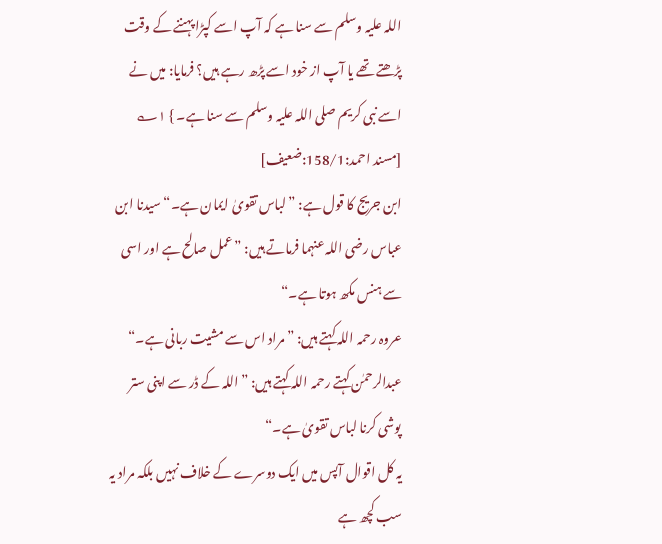اللہ علیہ وسلم سے سنا ہے کہ آپ اسے کپڑا پہننے کے وقت پڑھتے تھے یا آپ از خود اسے پڑھ رہے ہیں؟ فرمایا: میں نے اسے نبی کریم صلی اللہ علیہ وسلم سے سنا ہے۔ } ۱؎ [مسند احمد:158/1:ضعیف]
ابن جریج کا قول ہے: ”لباس تقویٰ ایمان ہے۔“ سیدنا ابن عباس رضی اللہ عنہما فرماتے ہیں: ”عمل صالح ہے اور اسی سے ہنس مکھ ہوتا ہے۔“
عروہ رحمہ اللہ کہتے ہیں: ”مراد اس سے مشیت ربانی ہے۔“ عبدالرحمٰن کہتے رحمہ اللہ کہتے ہیں: ”اللہ کے ڈر سے اپنی ستر پوشی کرنا لباس تقویٰ ہے۔“
یہ کل اقوال آپس میں ایک دوسرے کے خلاف نہیں بلکہ مراد یہ سب کچھ ہے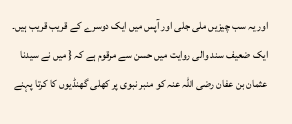اور یہ سب چیزیں ملی جلی اور آپس میں ایک دوسرے کے قریب قریب ہیں۔
ایک ضعیف سند والی روایت میں حسن سے مرقوم ہے کہ { میں نے سیدنا عثمان بن عفان رضی اللہ عنہ کو منبر نبوی پر کھلی گھنڈیوں کا کرتا پہنے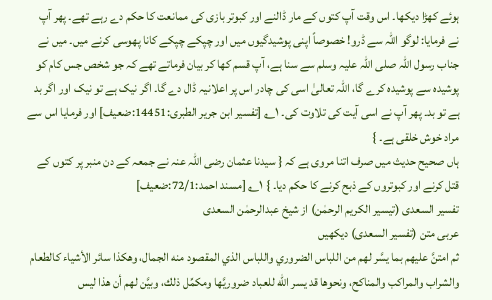ہوئے کھڑا دیکھا۔ اس وقت آپ کتوں کے مار ڈالنے اور کبوتر بازی کی ممانعت کا حکم دے رہے تھے۔ پھر آپ نے فرمایا: لوگو اللہ سے ڈرو! خصوصاً اپنی پوشیدگیوں میں اور چپکے چپکے کانا پھوسی کرنے میں۔ میں نے جناب رسول اللہ صلی اللہ علیہ وسلم سے سنا ہے، آپ قسم کھا کر بیان فرماتے تھے کہ جو شخص جس کام کو پوشیدہ سے پوشیدہ کرے گا، اللہ تعالیٰ اسی کی چادر اس پر اعلانیہ ڈال دے گا۔ اگر نیک ہے تو نیک اور اگر بد ہے تو بد۔ پھر آپ نے اسی آیت کی تلاوت کی۔ ۱؎ [تفسیر ابن جریر الطبری:14451:ضعیف] اور فرمایا اس سے مراد خوش خلقی ہے۔ }
ہاں صحیح حدیث میں صرف اتنا مروی ہے کہ { سیدنا عثمان رضی اللہ عنہ نے جمعہ کے دن منبر پر کتوں کے قتل کرنے اور کبوتروں کے ذبح کرنے کا حکم دیا۔ } ۱؎ [مسند احمد:72/1:ضعیف]
تفسیر السعدی (تیسیر الکریم الرحمٰن) از شیخ عبدالرحمٰن السعدی
عربی متن (تفسیر السعدی) دیکھیں
ثم امتنَّ عليهم بما يسَّر لهم من اللباس الضروري واللباس الذي المقصود منه الجمال، وهكذا سائر الأشياء كالطعام والشراب والمراكب والمناكح، ونحوها قد يسر الله للعباد ضروريَّها ومكمِّل ذلك، وبيَّن لهم أن هذا ليس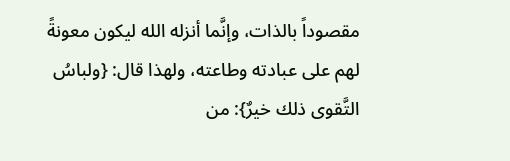مقصوداً بالذات، وإنَّما أنزله الله ليكون معونةً لهم على عبادته وطاعته، ولهذا قال: {ولباسُ التَّقوى ذلك خيرٌ}: من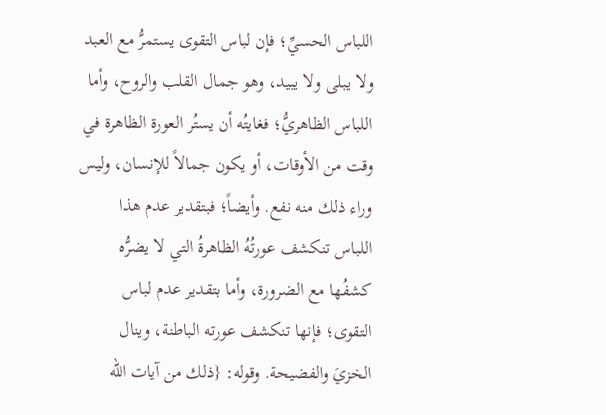اللباس الحسيِّ؛ فإن لباس التقوى يستمرُّ مع العبد ولا يبلى ولا يبيد، وهو جمال القلب والروح، وأما اللباس الظاهريُّ؛ فغايتُه أن يستُر العورة الظاهرة في وقت من الأوقات، أو يكون جمالاً للإنسان، وليس وراء ذلك منه نفع. وأيضاً؛ فبتقدير عدم هذا اللباس تنكشف عورتُهُ الظاهرةُ التي لا يضرُّه كشفُها مع الضرورة، وأما بتقدير عدم لباس التقوى؛ فإنها تنكشف عورته الباطنة، وينال الخزيَ والفضيحة. وقوله: {ذلك من آيات الله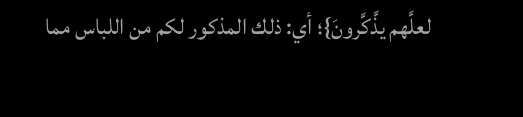لعلَّهم يذَّكَّرونَ}؛ أي: ذلك المذكور لكم من اللباس مما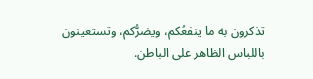تذكرون به ما ينفعُكم، ويضرُّكم، وتستعينون باللباس الظاهر على الباطن.